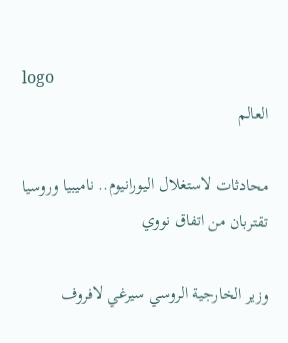logo
العالم

محادثات لاستغلال اليورانيوم.. ناميبيا وروسيا تقتربان من اتفاق نووي

وزير الخارجية الروسي سيرغي لافروف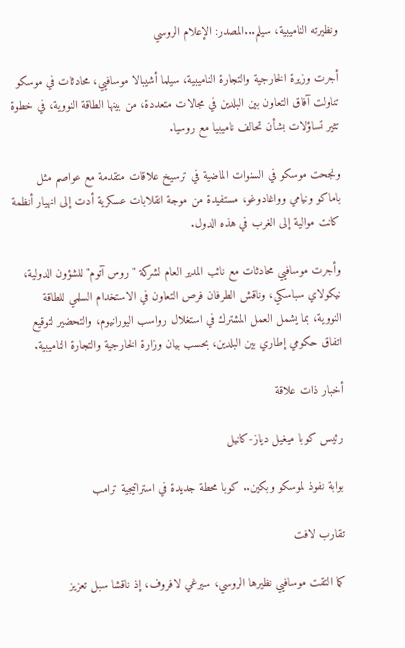ونظيرته الناميبية، سيلم...المصدر: الإعلام الروسي

أجرت وزيرة الخارجية والتجارة الناميبية، سيلما أشيبالا موسافيي، محادثات في موسكو تناولت آفاق التعاون بين البلدين في مجالات متعددة، من بينها الطاقة النووية، في خطوة تثير تساؤلات بشأن تحالف ناميبيا مع روسيا.

ونجحت موسكو في السنوات الماضية في ترسيخ علاقات متقدمة مع عواصم مثل باماكو ونيامي وواغادوغو، مستفيدة من موجة انقلابات عسكرية أدت إلى انهيار أنظمة كانت موالية إلى الغرب في هذه الدول.

وأجرت موسافيي محادثات مع نائب المدير العام لشركة "روس آتوم" للشؤون الدولية، نيكولاي سباسكي، وناقش الطرفان فرص التعاون في الاستخدام السلمي للطاقة النووية، بما يشمل العمل المشترك في استغلال رواسب اليورانيوم، والتحضير لتوقيع اتفاق حكومي إطاري بين البلدين، بحسب بيان وزارة الخارجية والتجارة الناميبية.

أخبار ذات علاقة

رئيس كوبا ميغيل دياز-كانيل

بوابة نفوذ لموسكو وبكين.. كوبا محطة جديدة في استراتيجية ترامب

تقارب لافت

كما التقت موسافيي نظيرها الروسي، سيرغي لافروف، إذ ناقشا سبل تعزيز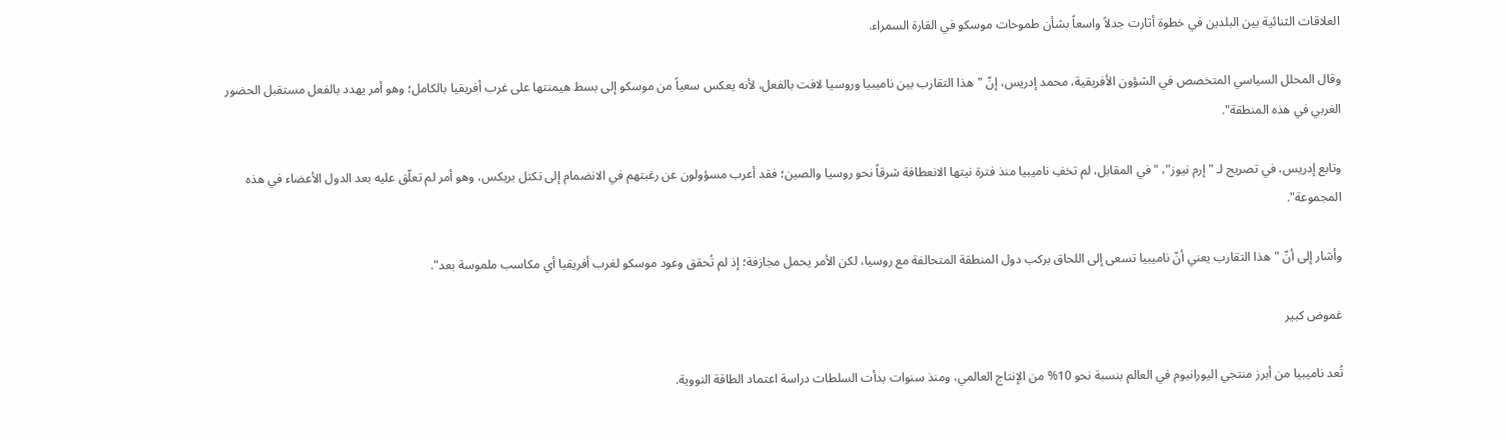العلاقات الثنائية بين البلدين في خطوة أثارت جدلاً واسعاً بشأن طموحات موسكو في القارة السمراء.

وقال المحلل السياسي المتخصص في الشؤون الأفريقية، محمد إدريس، إنّ "هذا التقارب بين ناميبيا وروسيا لافت بالفعل، لأنه يعكس سعياً من موسكو إلى بسط هيمنتها على غرب أفريقيا بالكامل؛ وهو أمر يهدد بالفعل مستقبل الحضور الغربي في هذه المنطقة".

وتابع إدريس، في تصريح لـ "إرم نيوز"، "في المقابل، لم تخفِ ناميبيا منذ فترة نيتها الانعطافة شرقاً نحو روسيا والصين؛ فقد أعرب مسؤولون عن رغبتهم في الانضمام إلى تكتل بريكس، وهو أمر لم تعلّق عليه بعد الدول الأعضاء في هذه المجموعة".

وأشار إلى أنّ "هذا التقارب يعني أنّ ناميبيا تسعى إلى اللحاق بركب دول المنطقة المتحالفة مع روسيا، لكن الأمر يحمل مجازفة؛ إذ لم تُحقق وعود موسكو لغرب أفريقيا أي مكاسب ملموسة بعد".

غموض كبير

تُعد ناميبيا من أبرز منتجي اليورانيوم في العالم بنسبة نحو 10% من الإنتاج العالمي، ومنذ سنوات بدأت السلطات دراسة اعتماد الطاقة النووية.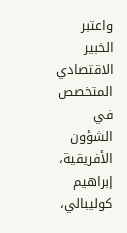واعتبر الخبير الاقتصادي المتخصص في الشؤون الأفريقية، إبراهيم كوليبالي،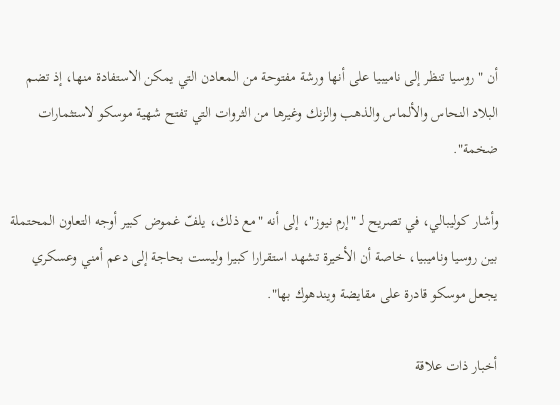أن "روسيا تنظر إلى ناميبيا على أنها ورشة مفتوحة من المعادن التي يمكن الاستفادة منها، إذ تضم البلاد النحاس والألماس والذهب والزنك وغيرها من الثروات التي تفتح شهية موسكو لاستثمارات ضخمة".

وأشار كوليبالي، في تصريح لـ "إرم نيوز"، إلى أنه "مع ذلك، يلفّ غموض كبير أوجه التعاون المحتملة بين روسيا وناميبيا، خاصة أن الأخيرة تشهد استقرارا كبيرا وليست بحاجة إلى دعم أمني وعسكري يجعل موسكو قادرة على مقايضة ويندهوك بها".

أخبار ذات علاقة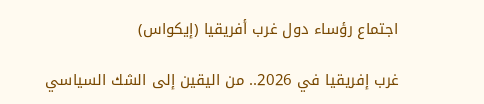اجتماع رؤساء دول غرب أفريقيا (إيكواس)

غرب إفريقيا في 2026.. من اليقين إلى الشك السياسي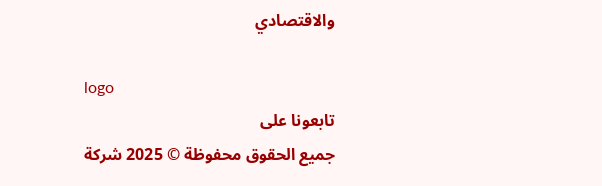والاقتصادي

logo
تابعونا على
جميع الحقوق محفوظة © 2025 شركة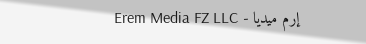إرم ميديا - Erem Media FZ LLC